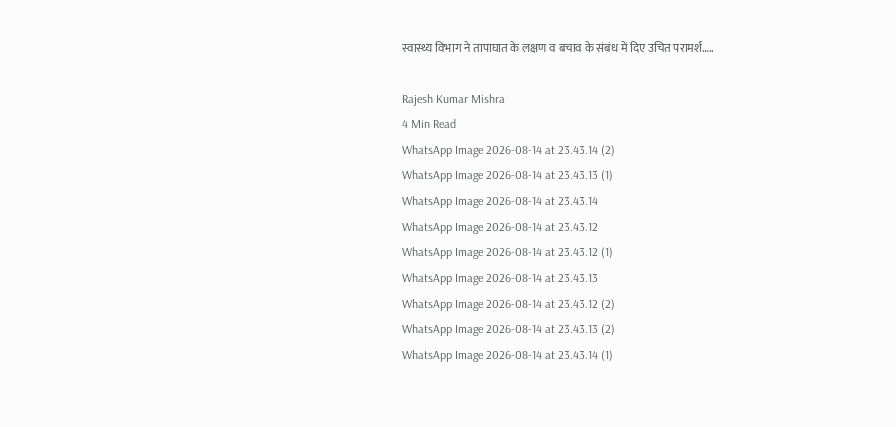स्वास्थ्य विभाग ने तापाघात के लक्षण व बचाव के संबंध में दिए उचित परामर्श…..

Rajesh Kumar Mishra
4 Min Read
WhatsApp Image 2026-08-14 at 23.43.14 (2)
WhatsApp Image 2026-08-14 at 23.43.13 (1)
WhatsApp Image 2026-08-14 at 23.43.14
WhatsApp Image 2026-08-14 at 23.43.12
WhatsApp Image 2026-08-14 at 23.43.12 (1)
WhatsApp Image 2026-08-14 at 23.43.13
WhatsApp Image 2026-08-14 at 23.43.12 (2)
WhatsApp Image 2026-08-14 at 23.43.13 (2)
WhatsApp Image 2026-08-14 at 23.43.14 (1)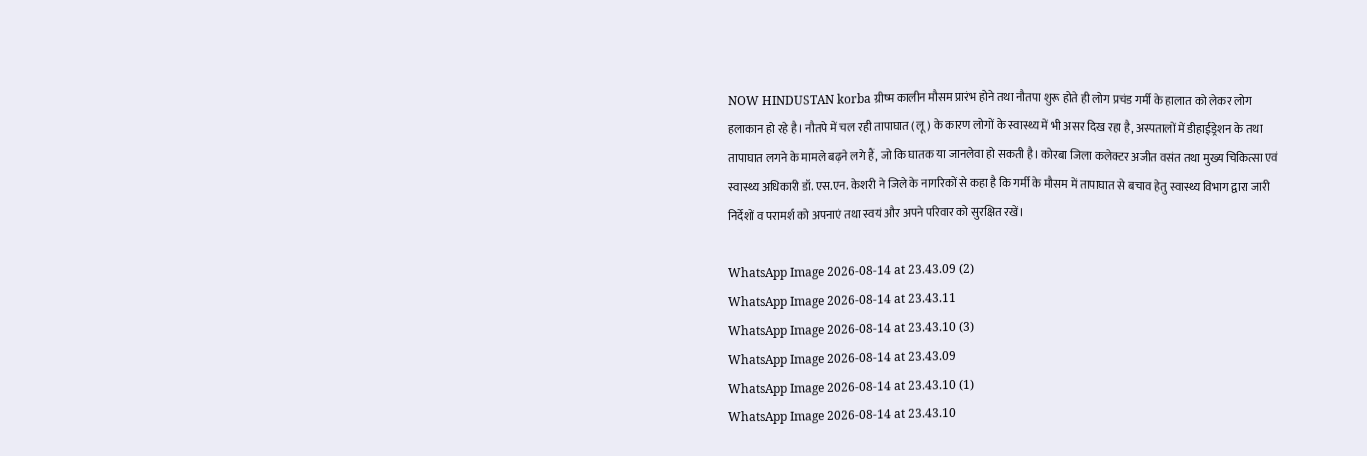NOW HINDUSTAN korba ग्रीष्म कालीन मौसम प्रारंभ होने तथा नौतपा शुरू होते ही लोग प्रचंड गर्मी के हालात को लेकर लोग हलाकान हो रहे है। नौतपे में चल रही तापाघात (लू) के कारण लोगों के स्वास्थ्य में भी असर दिख रहा है, अस्पतालों में डीहाईड्रेशन के तथा तापाघात लगने के मामले बढ़ने लगे हैं, जो कि घातक या जानलेवा हो सकती है। कोरबा जिला कलेक्टर अजीत वसंत तथा मुख्य चिकित्सा एवं स्वास्थ्य अधिकारी डॉ. एस.एन. केशरी ने जिले के नागरिकों से कहा है कि गर्मी के मौसम में तापाघात से बचाव हेतु स्वास्थ्य विभाग द्वारा जारी निर्देशों व परामर्श को अपनाएं तथा स्वयं और अपने परिवार को सुरक्षित रखें।

WhatsApp Image 2026-08-14 at 23.43.09 (2)
WhatsApp Image 2026-08-14 at 23.43.11
WhatsApp Image 2026-08-14 at 23.43.10 (3)
WhatsApp Image 2026-08-14 at 23.43.09
WhatsApp Image 2026-08-14 at 23.43.10 (1)
WhatsApp Image 2026-08-14 at 23.43.10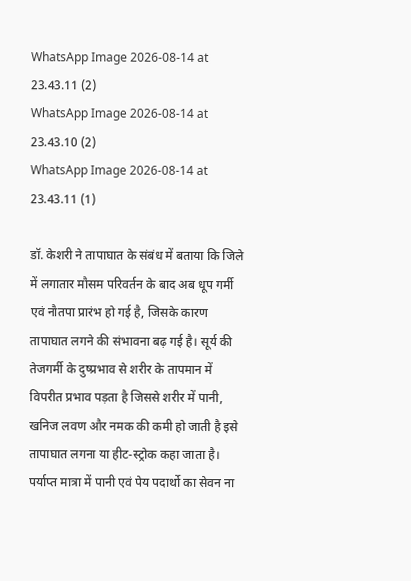WhatsApp Image 2026-08-14 at 23.43.11 (2)
WhatsApp Image 2026-08-14 at 23.43.10 (2)
WhatsApp Image 2026-08-14 at 23.43.11 (1)

डॉ. केशरी ने तापाघात के संबंध में बताया कि जिले में लगातार मौसम परिवर्तन के बाद अब धूप गर्मी एवं नौतपा प्रारंभ हो गई है, जिसके कारण तापाघात लगने की संभावना बढ़ गई है। सूर्य की तेजगर्मी के दुष्प्रभाव से शरीर के तापमान में विपरीत प्रभाव पड़ता है जिससे शरीर में पानी, खनिज लवण और नमक की कमी हो जाती है इसे तापाघात लगना या हीट-स्ट्रोक कहा जाता है। पर्याप्त मात्रा में पानी एवं पेय पदार्थो का सेवन ना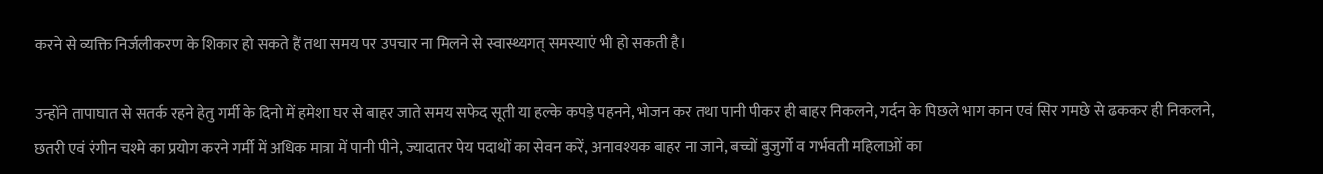करने से व्यक्ति निर्जलीकरण के शिकार हो सकते हैं तथा समय पर उपचार ना मिलने से स्वास्थ्यगत् समस्याएं भी हो सकती है।

उन्होंने तापाघात से सतर्क रहने हेतु गर्मी के दिनो में हमेशा घर से बाहर जाते समय सफेद सूती या हल्के कपड़े पहनने, भोजन कर तथा पानी पीकर ही बाहर निकलने, गर्दन के पिछले भाग कान एवं सिर गमछे से ढककर ही निकलने, छतरी एवं रंगीन चश्मे का प्रयोग करने गर्मी में अधिक मात्रा में पानी पीने, ज्यादातर पेय पदाथों का सेवन करें, अनावश्यक बाहर ना जाने, बच्चों बुजुर्गो व गर्भवती महिलाओं का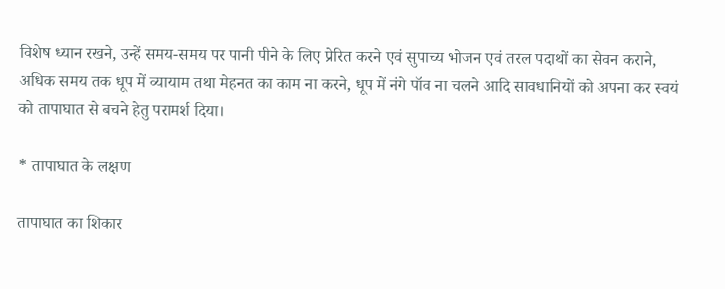विशेष ध्यान रखने, उन्हें समय-समय पर पानी पीने के लिए प्रेरित करने एवं सुपाच्य भोजन एवं तरल पदाथों का सेवन कराने, अधिक समय तक धूप में व्यायाम तथा मेहनत का काम ना करने, धूप में नंगे पॉव ना चलने आदि सावधानियों को अपना कर स्वयं को तापाघात से बचने हेतु परामर्श दिया।

* तापाघात के लक्षण

तापाघात का शिकार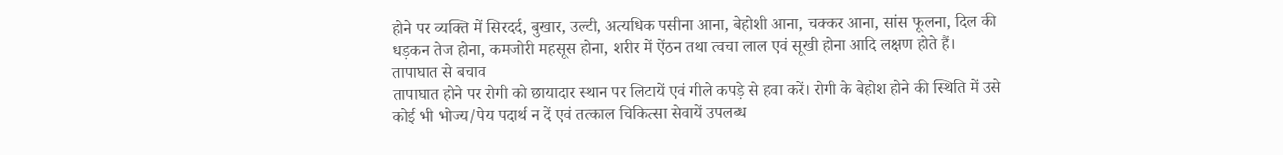होने पर व्यक्ति में सिरदर्द, बुखार, उल्टी, अत्यधिक पसीना आना, बेहोशी आना, चक्कर आना, सांस फूलना, दिल की धड़कन तेज होना, कमजोरी महसूस होना, शरीर में ऐंठन तथा त्वचा लाल एवं सूखी होना आदि लक्षण होते हैं।
तापाघात से बचाव
तापाघात होने पर रोगी को छायादार स्थान पर लिटायें एवं गीले कपड़े से हवा करें। रोगी के बेहोश होने की स्थिति में उसे कोई भी भोज्य/पेय पदार्थ न दें एवं तत्काल चिकित्सा सेवायें उपलब्ध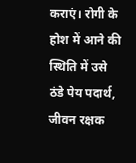कराएं। रोगी के होश में आने की स्थिति में उसे ठंडे पेय पदार्थ, जीवन रक्षक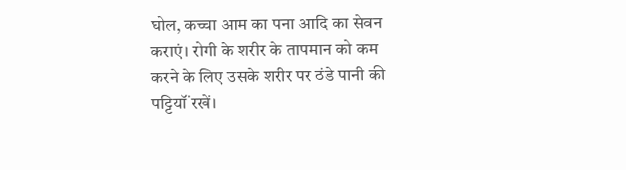घोल, कच्चा आम का पना आदि का सेवन कराएं। रोगी के शरीर के तापमान को कम करने के लिए उसके शरीर पर ठंडे पानी की पट्टियॉं रखें।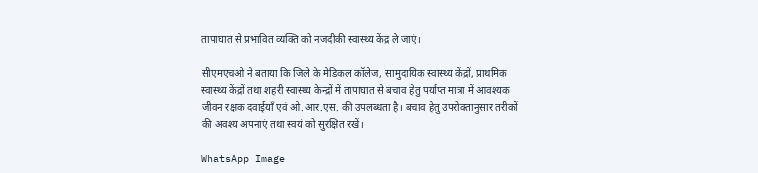तापाघात से प्रभावित व्यक्ति को नजदीकी स्वास्थ्य केंद्र ले जाएं।

सीएमएचओ ने बताया कि जिले के मेडिकल कॉलेज, सामुदायिक स्वास्थ्य केंद्रों, प्राथमिक स्वास्थ्य केंद्रों तथा शहरी स्वास्थ्य केन्द्रों में तापाघात से बचाव हेतु पर्याप्त मात्रा में आवश्यक जीवन रक्षक दवाईयॉं एवं ओ.आर.एस. की उपलब्धता है। बचाव हेतु उपरोक्तानुसार तरीकों की अवश्य अपनाएं तथा स्वयं को सुरक्षित रखें।

WhatsApp Image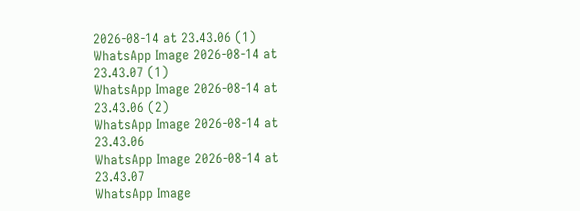2026-08-14 at 23.43.06 (1)
WhatsApp Image 2026-08-14 at 23.43.07 (1)
WhatsApp Image 2026-08-14 at 23.43.06 (2)
WhatsApp Image 2026-08-14 at 23.43.06
WhatsApp Image 2026-08-14 at 23.43.07
WhatsApp Image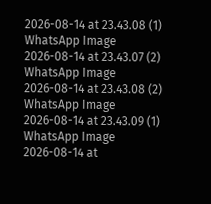2026-08-14 at 23.43.08 (1)
WhatsApp Image 2026-08-14 at 23.43.07 (2)
WhatsApp Image 2026-08-14 at 23.43.08 (2)
WhatsApp Image 2026-08-14 at 23.43.09 (1)
WhatsApp Image 2026-08-14 at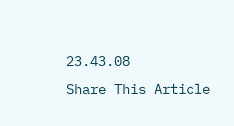23.43.08
Share This Article